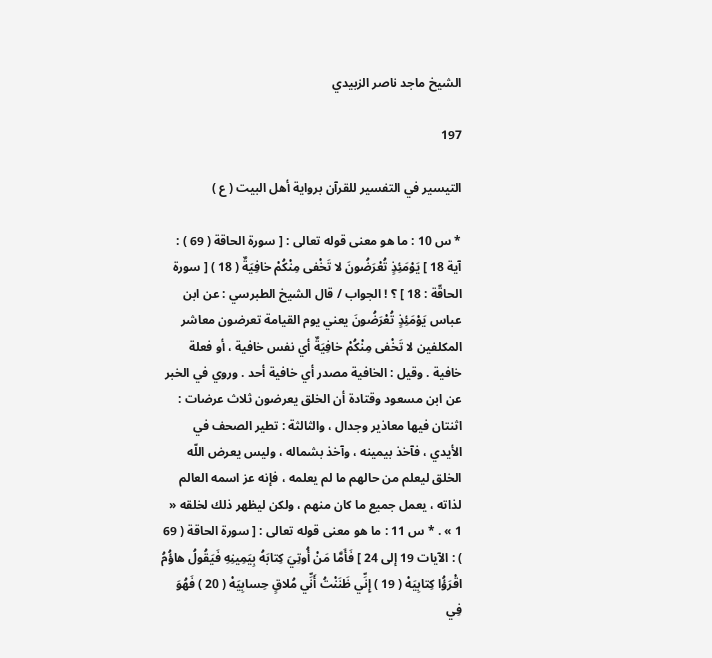الشيخ ماجد ناصر الزبيدي

197

التيسير في التفسير للقرآن برواية أهل البيت ( ع )

* س 10 : ما هو معنى قوله تعالى : [ سورة الحاقة ( 69 ) : آية 18 ] يَوْمَئِذٍ تُعْرَضُونَ لا تَخْفى مِنْكُمْ خافِيَةٌ ( 18 ) [ سورة الحاقّة : 18 ] ؟ ! الجواب / قال الشيخ الطبرسي : عن ابن عباس يَوْمَئِذٍ تُعْرَضُونَ يعني يوم القيامة تعرضون معاشر المكلفين لا تَخْفى مِنْكُمْ خافِيَةٌ أي نفس خافية ، أو فعلة خافية . وقيل : الخافية مصدر أي خافية أحد . وروي في الخبر عن ابن مسعود وقتادة أن الخلق يعرضون ثلاث عرضات : اثنتان فيها معاذير وجدال ، والثالثة : تطير الصحف في الأيدي ، فآخذ بيمينه ، وآخذ بشماله ، وليس يعرض اللّه الخلق ليعلم من حالهم ما لم يعلمه ، فإنه عز اسمه العالم لذاته ، يعمل جميع ما كان منهم ، ولكن ليظهر ذلك لخلقه « 1 » . * س 11 : ما هو معنى قوله تعالى : [ سورة الحاقة ( 69 ) : الآيات 19 إلى 24 ] فَأَمَّا مَنْ أُوتِيَ كِتابَهُ بِيَمِينِهِ فَيَقُولُ هاؤُمُ اقْرَؤُا كِتابِيَهْ ( 19 ) إِنِّي ظَنَنْتُ أَنِّي مُلاقٍ حِسابِيَهْ ( 20 ) فَهُوَ فِي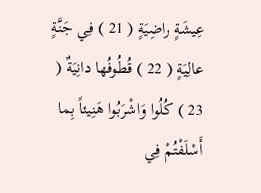عِيشَةٍ راضِيَةٍ ( 21 ) فِي جَنَّةٍ عالِيَةٍ ( 22 ) قُطُوفُها دانِيَةٌ ( 23 ) كُلُوا وَاشْرَبُوا هَنِيئاً بِما أَسْلَفْتُمْ فِي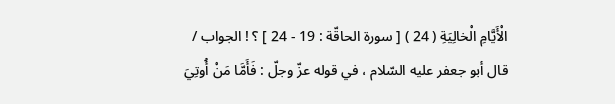الْأَيَّامِ الْخالِيَةِ ( 24 ) [ سورة الحاقّة : 19 - 24 ] ؟ ! الجواب / قال أبو جعفر عليه السّلام ، في قوله عزّ وجلّ : فَأَمَّا مَنْ أُوتِيَ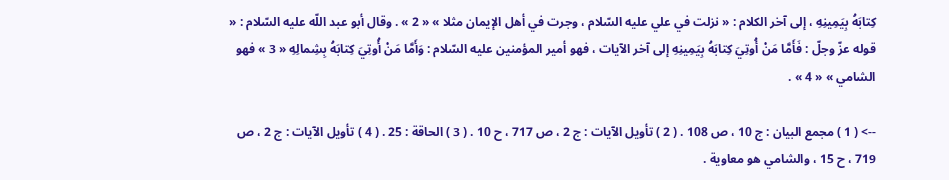كِتابَهُ بِيَمِينِهِ ، إلى آخر الكلام : « نزلت في علي عليه السّلام ، وجرت في أهل الإيمان مثلا » « 2 » . وقال أبو عبد اللّه عليه السّلام : « قوله عزّ وجلّ : فَأَمَّا مَنْ أُوتِيَ كِتابَهُ بِيَمِينِهِ إلى آخر الآيات ، فهو أمير المؤمنين عليه السّلام : وَأَمَّا مَنْ أُوتِيَ كِتابَهُ بِشِمالِهِ « 3 » فهو الشامي » « 4 » .

--> ( 1 ) مجمع البيان : ج 10 ، ص 108 . ( 2 ) تأويل الآيات : ج 2 ، ص 717 ، ح 10 . ( 3 ) الحاقة : 25 . ( 4 ) تأويل الآيات : ج 2 ، ص 719 ، ح 15 ، والشامي هو معاوية .